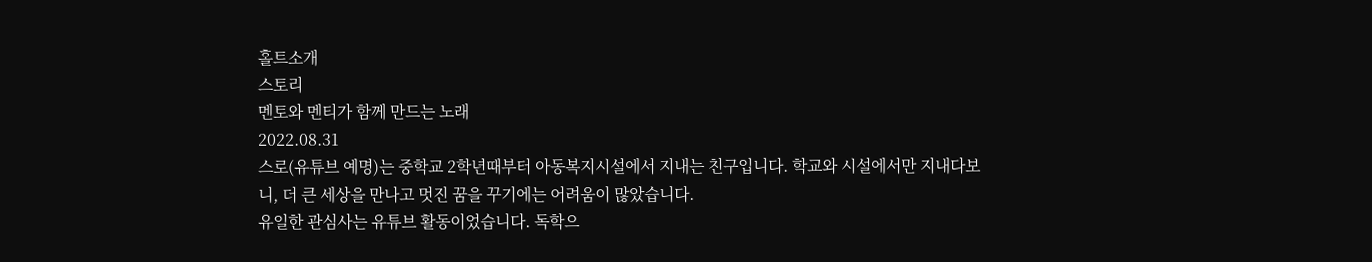홀트소개
스토리
멘토와 멘티가 함께 만드는 노래
2022.08.31
스로(유튜브 예명)는 중학교 2학년때부터 아동복지시설에서 지내는 친구입니다. 학교와 시설에서만 지내다보니, 더 큰 세상을 만나고 멋진 꿈을 꾸기에는 어려움이 많았습니다.
유일한 관심사는 유튜브 활동이었습니다. 독학으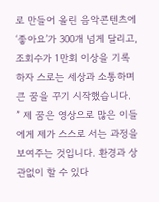로 만들어 올린 음악콘텐츠에 ‘좋아요’가 300개 넘게 달리고, 조회수가 1만회 이상을 기록하자 스로는 세상과 소통하며 큰 꿈을 꾸기 시작했습니다.
” 제 꿈은 영상으로 많은 이들에게 제가 스스로 서는 과정을 보여주는 것입니다. 환경과 상관없이 할 수 있다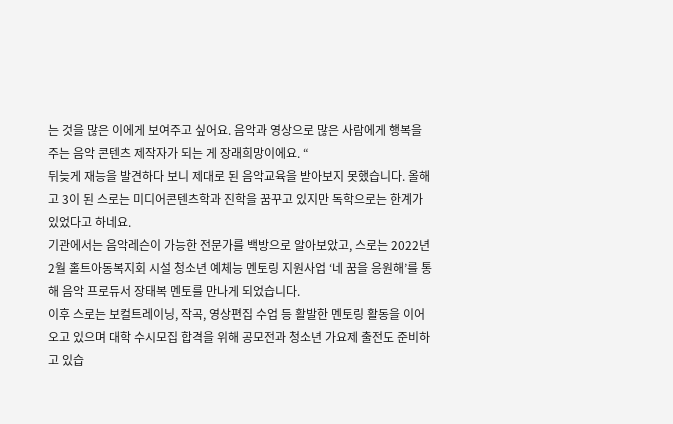는 것을 많은 이에게 보여주고 싶어요. 음악과 영상으로 많은 사람에게 행복을 주는 음악 콘텐츠 제작자가 되는 게 장래희망이에요. “
뒤늦게 재능을 발견하다 보니 제대로 된 음악교육을 받아보지 못했습니다. 올해 고 3이 된 스로는 미디어콘텐츠학과 진학을 꿈꾸고 있지만 독학으로는 한계가 있었다고 하네요.
기관에서는 음악레슨이 가능한 전문가를 백방으로 알아보았고, 스로는 2022년 2월 홀트아동복지회 시설 청소년 예체능 멘토링 지원사업 ‘네 꿈을 응원해’를 통해 음악 프로듀서 장태복 멘토를 만나게 되었습니다.
이후 스로는 보컬트레이닝, 작곡, 영상편집 수업 등 활발한 멘토링 활동을 이어오고 있으며 대학 수시모집 합격을 위해 공모전과 청소년 가요제 출전도 준비하고 있습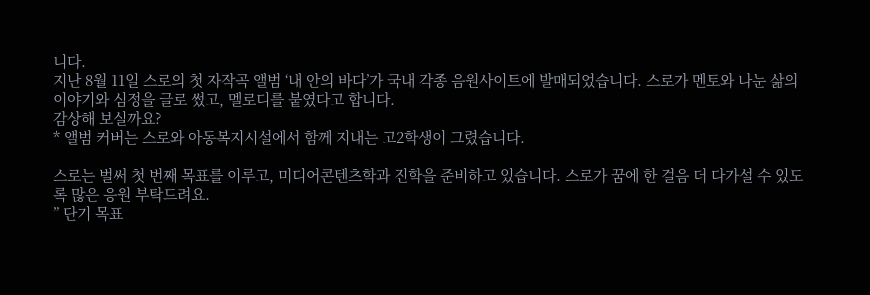니다.
지난 8월 11일 스로의 첫 자작곡 앨범 ‘내 안의 바다’가 국내 각종 음원사이트에 발매되었습니다. 스로가 멘토와 나눈 삶의 이야기와 심정을 글로 썼고, 멜로디를 붙였다고 합니다.
감상해 보실까요?
* 앨범 커버는 스로와 아동복지시설에서 함께 지내는 고2학생이 그렸습니다.

스로는 벌써 첫 번째 목표를 이루고, 미디어콘텐츠학과 진학을 준비하고 있습니다. 스로가 꿈에 한 걸음 더 다가설 수 있도록 많은 응원 부탁드려요.
” 단기 목표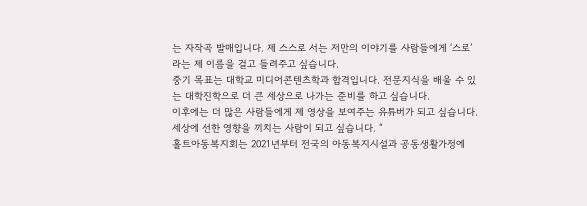는 자작곡 발매입니다. 제 스스로 서는 저만의 이야기를 사람들에게 ‘스로’라는 제 이름을 걸고 들려주고 싶습니다.
중기 목표는 대학교 미디어콘텐츠학과 합격입니다. 전문지식을 배울 수 있는 대학진학으로 더 큰 세상으로 나가는 준비를 하고 싶습니다.
이후에는 더 많은 사람들에게 제 영상을 보여주는 유튜버가 되고 싶습니다. 세상에 선한 영향을 끼치는 사람이 되고 싶습니다. “
홀트아동복지회는 2021년부터 전국의 아동복지시설과 공동생활가정에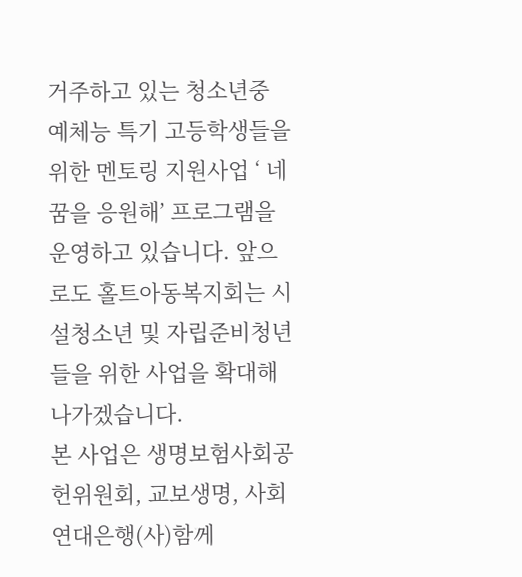거주하고 있는 청소년중
예체능 특기 고등학생들을 위한 멘토링 지원사업 ‘ 네 꿈을 응원해’ 프로그램을 운영하고 있습니다. 앞으로도 홀트아동복지회는 시설청소년 및 자립준비청년들을 위한 사업을 확대해 나가겠습니다.
본 사업은 생명보험사회공헌위원회, 교보생명, 사회연대은행(사)함께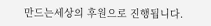만드는세상의 후원으로 진행됩니다.